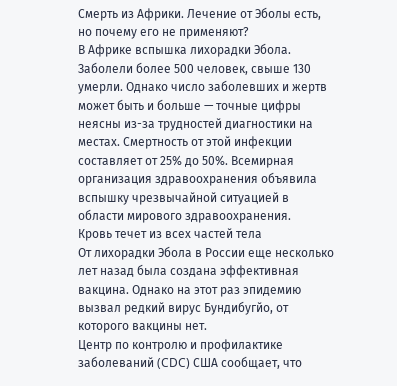Смерть из Африки. Лечение от Эболы есть, но почему его не применяют?
В Африке вспышка лихорадки Эбола. Заболели более 500 человек, свыше 130 умерли. Однако число заболевших и жертв может быть и больше — точные цифры неясны из-за трудностей диагностики на местах. Смертность от этой инфекции составляет от 25% до 50%. Всемирная организация здравоохранения объявила вспышку чрезвычайной ситуацией в области мирового здравоохранения.
Кровь течет из всех частей тела
От лихорадки Эбола в России еще несколько лет назад была создана эффективная вакцина. Однако на этот раз эпидемию вызвал редкий вирус Бундибугйо, от которого вакцины нет.
Центр по контролю и профилактике заболеваний (CDC) США сообщает, что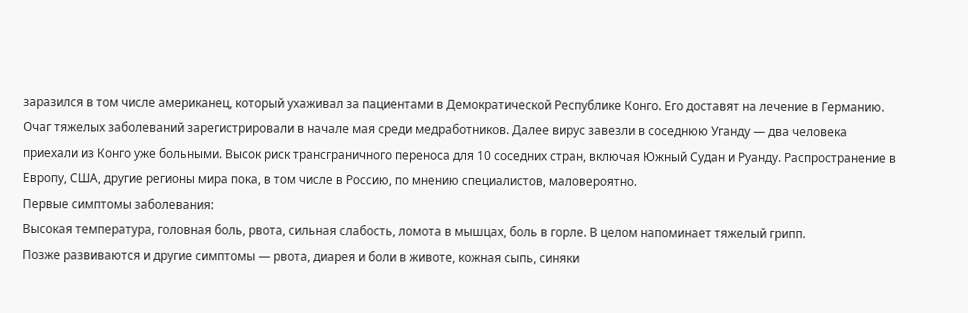заразился в том числе американец, который ухаживал за пациентами в Демократической Республике Конго. Его доставят на лечение в Германию. Очаг тяжелых заболеваний зарегистрировали в начале мая среди медработников. Далее вирус завезли в соседнюю Уганду — два человека приехали из Конго уже больными. Высок риск трансграничного переноса для 10 соседних стран, включая Южный Судан и Руанду. Распространение в Европу, США, другие регионы мира пока, в том числе в Россию, по мнению специалистов, маловероятно.
Первые симптомы заболевания:
Высокая температура, головная боль, рвота, сильная слабость, ломота в мышцах, боль в горле. В целом напоминает тяжелый грипп.
Позже развиваются и другие симптомы — рвота, диарея и боли в животе, кожная сыпь, синяки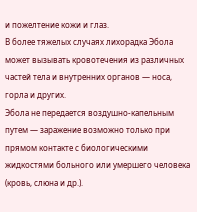и пожелтение кожи и глаз.
В более тяжелых случаях лихорадка Эбола может вызывать кровотечения из различных частей тела и внутренних органов — носа, горла и других.
Эбола не передается воздушно-капельным путем — заражение возможно только при прямом контакте с биологическими жидкостями больного или умершего человека (кровь, слюна и др.).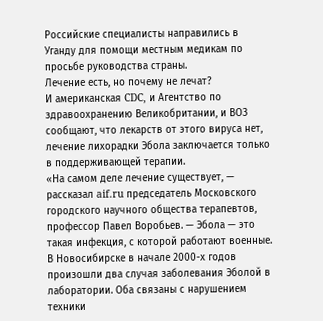Российские специалисты направились в Уганду для помощи местным медикам по просьбе руководства страны.
Лечение есть, но почему не лечат?
И американская CDC, и Агентство по здравоохранению Великобритании, и ВОЗ сообщают, что лекарств от этого вируса нет, лечение лихорадки Эбола заключается только в поддерживающей терапии.
«На самом деле лечение существует, — рассказал aif.ru председатель Московского городского научного общества терапевтов, профессор Павел Воробьев. — Эбола — это такая инфекция, с которой работают военные. В Новосибирске в начале 2000-х годов произошли два случая заболевания Эболой в лаборатории. Оба связаны с нарушением техники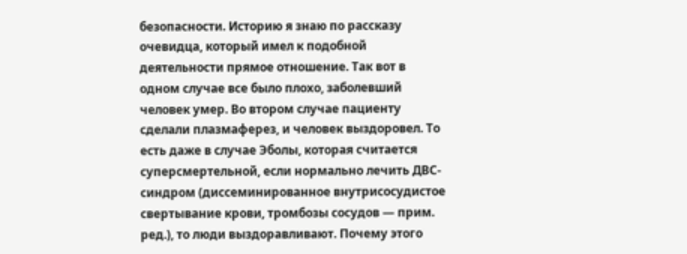безопасности. Историю я знаю по рассказу очевидца, который имел к подобной деятельности прямое отношение. Так вот в одном случае все было плохо, заболевший человек умер. Во втором случае пациенту сделали плазмаферез, и человек выздоровел. То есть даже в случае Эболы, которая считается суперсмертельной, если нормально лечить ДВС-синдром (диссеминированное внутрисосудистое свертывание крови, тромбозы сосудов — прим. ред.), то люди выздоравливают. Почему этого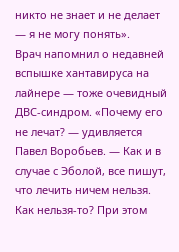никто не знает и не делает — я не могу понять».
Врач напомнил о недавней вспышке хантавируса на лайнере — тоже очевидный ДВС-синдром. «Почему его не лечат? — удивляется Павел Воробьев. — Как и в случае с Эболой, все пишут, что лечить ничем нельзя. Как нельзя-то? При этом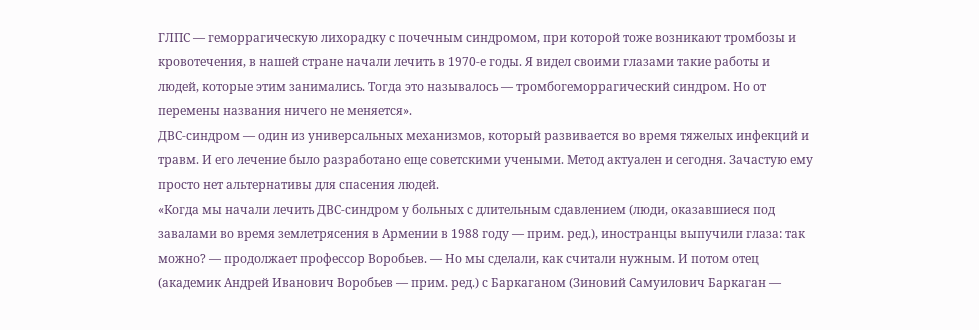ГЛПС — геморрагическую лихорадку с почечным синдромом, при которой тоже возникают тромбозы и кровотечения, в нашей стране начали лечить в 1970-е годы. Я видел своими глазами такие работы и людей, которые этим занимались. Тогда это называлось — тромбогеморрагический синдром. Но от перемены названия ничего не меняется».
ДВС-синдром — один из универсальных механизмов, который развивается во время тяжелых инфекций и травм. И его лечение было разработано еще советскими учеными. Метод актуален и сегодня. Зачастую ему просто нет альтернативы для спасения людей.
«Когда мы начали лечить ДВС-синдром у больных с длительным сдавлением (люди, оказавшиеся под завалами во время землетрясения в Армении в 1988 году — прим. ред.), иностранцы выпучили глаза: так можно? — продолжает профессор Воробьев. — Но мы сделали, как считали нужным. И потом отец (академик Андрей Иванович Воробьев — прим. ред.) с Баркаганом (Зиновий Самуилович Баркаган —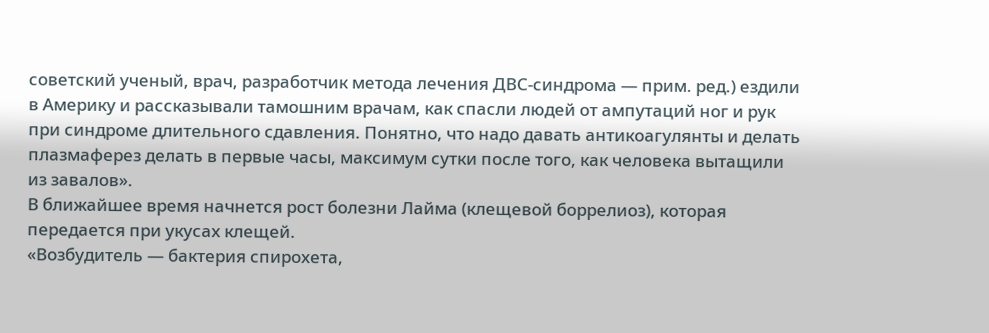советский ученый, врач, разработчик метода лечения ДВС-синдрома — прим. ред.) ездили в Америку и рассказывали тамошним врачам, как спасли людей от ампутаций ног и рук при синдроме длительного сдавления. Понятно, что надо давать антикоагулянты и делать плазмаферез делать в первые часы, максимум сутки после того, как человека вытащили из завалов».
В ближайшее время начнется рост болезни Лайма (клещевой боррелиоз), которая передается при укусах клещей.
«Возбудитель — бактерия спирохета,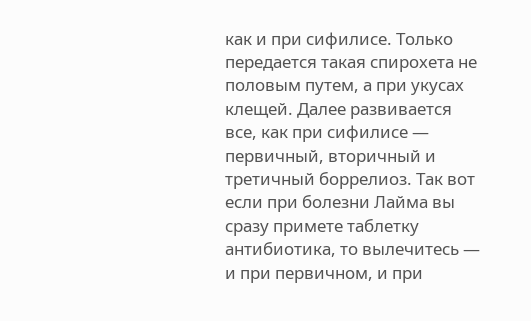как и при сифилисе. Только передается такая спирохета не половым путем, а при укусах клещей. Далее развивается все, как при сифилисе — первичный, вторичный и третичный боррелиоз. Так вот если при болезни Лайма вы сразу примете таблетку антибиотика, то вылечитесь — и при первичном, и при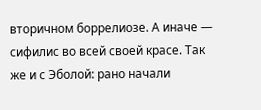вторичном боррелиозе. А иначе — сифилис во всей своей красе. Так же и с Эболой: рано начали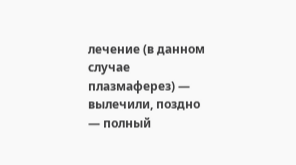лечение (в данном случае плазмаферез) — вылечили, поздно — полный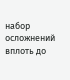набор осложнений вплоть до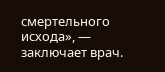смертельного исхода», — заключает врач.